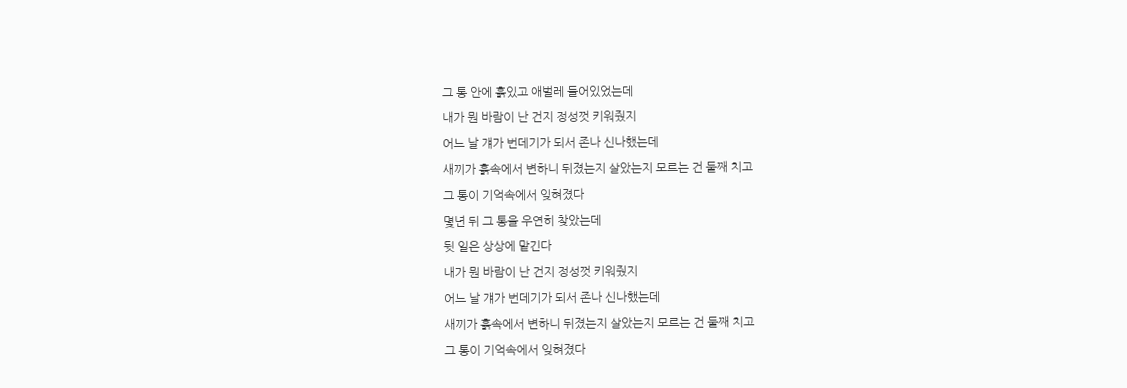그 통 안에 흙있고 애벌레 들어있었는데
내가 뭔 바람이 난 건지 정성껏 키워줬지
어느 날 걔가 번데기가 되서 존나 신나했는데
새끼가 흙속에서 변하니 뒤졌는지 살았는지 모르는 건 둘째 치고
그 통이 기억속에서 잊혀졌다
몇년 뒤 그 통을 우연히 찾았는데
뒷 일은 상상에 맡긴다
내가 뭔 바람이 난 건지 정성껏 키워줬지
어느 날 걔가 번데기가 되서 존나 신나했는데
새끼가 흙속에서 변하니 뒤졌는지 살았는지 모르는 건 둘째 치고
그 통이 기억속에서 잊혀졌다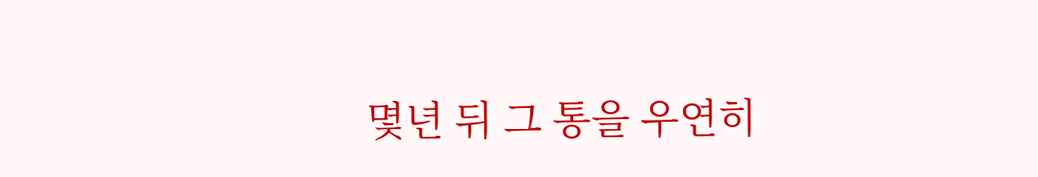몇년 뒤 그 통을 우연히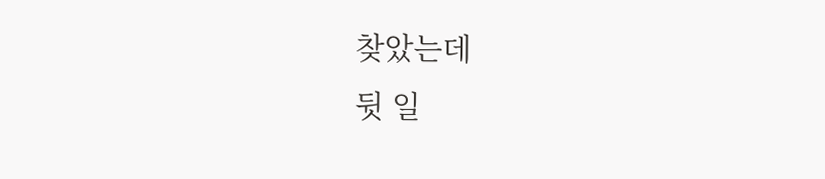찾았는데
뒷 일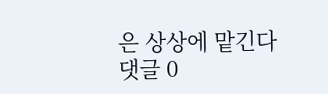은 상상에 맡긴다
댓글 0